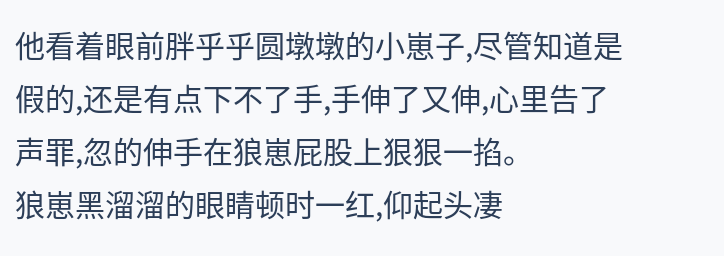他看着眼前胖乎乎圆墩墩的小崽子,尽管知道是假的,还是有点下不了手,手伸了又伸,心里告了声罪,忽的伸手在狼崽屁股上狠狠一掐。
狼崽黑溜溜的眼睛顿时一红,仰起头凄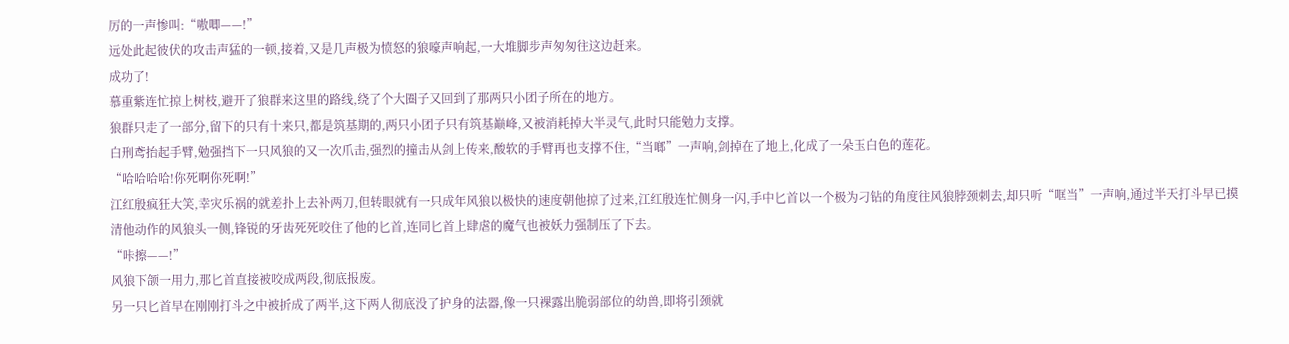厉的一声惨叫:“嗷唧——!”
远处此起彼伏的攻击声猛的一顿,接着,又是几声极为愤怒的狼嚎声响起,一大堆脚步声匆匆往这边赶来。
成功了!
慕重紫连忙掠上树枝,避开了狼群来这里的路线,绕了个大圈子又回到了那两只小团子所在的地方。
狼群只走了一部分,留下的只有十来只,都是筑基期的,两只小团子只有筑基巅峰,又被消耗掉大半灵气,此时只能勉力支撑。
白刑鸢抬起手臂,勉强挡下一只风狼的又一次爪击,强烈的撞击从剑上传来,酸软的手臂再也支撑不住,“当啷”一声响,剑掉在了地上,化成了一朵玉白色的莲花。
“哈哈哈哈!你死啊你死啊!”
江红殷疯狂大笑,幸灾乐祸的就差扑上去补两刀,但转眼就有一只成年风狼以极快的速度朝他掠了过来,江红殷连忙侧身一闪,手中匕首以一个极为刁钻的角度往风狼脖颈刺去,却只听“哐当”一声响,通过半天打斗早已摸清他动作的风狼头一侧,锋锐的牙齿死死咬住了他的匕首,连同匕首上肆虐的魔气也被妖力强制压了下去。
“咔擦——!”
风狼下颌一用力,那匕首直接被咬成两段,彻底报废。
另一只匕首早在刚刚打斗之中被折成了两半,这下两人彻底没了护身的法器,像一只裸露出脆弱部位的幼兽,即将引颈就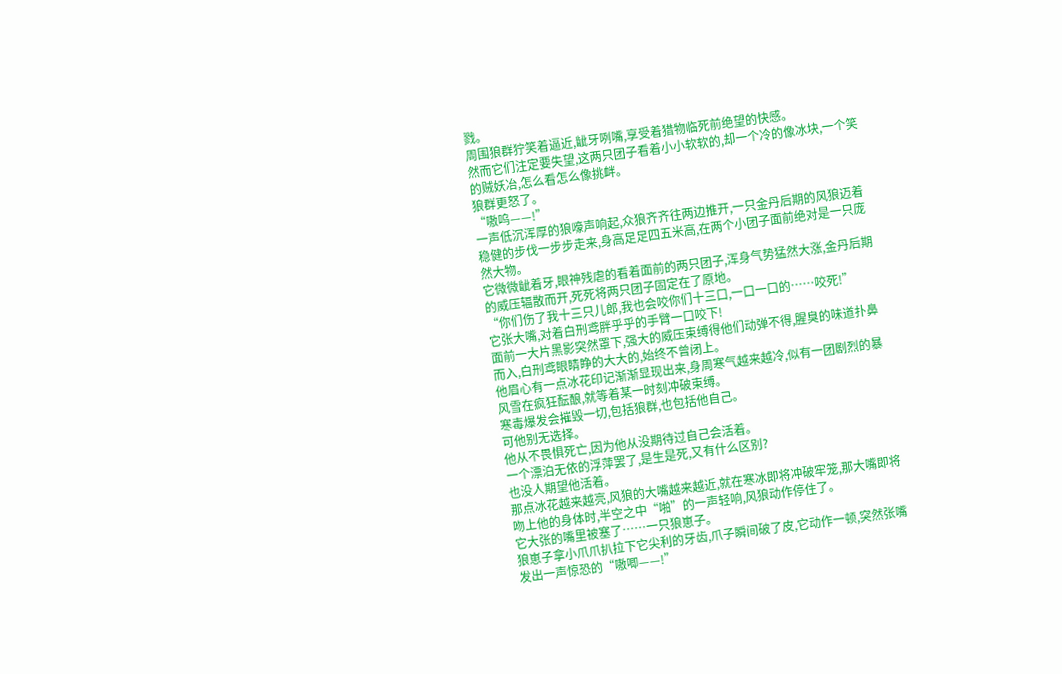戮。
周围狼群狞笑着逼近,龇牙咧嘴,享受着猎物临死前绝望的快感。
然而它们注定要失望,这两只团子看着小小软软的,却一个冷的像冰块,一个笑的贼妖冶,怎么看怎么像挑衅。
狼群更怒了。
“嗷呜——!”
一声低沉浑厚的狼嚎声响起,众狼齐齐往两边推开,一只金丹后期的风狼迈着稳健的步伐一步步走来,身高足足四五米高,在两个小团子面前绝对是一只庞然大物。
它微微龇着牙,眼神残虐的看着面前的两只团子,浑身气势猛然大涨,金丹后期的威压辐散而开,死死将两只团子固定在了原地。
“你们伤了我十三只儿郎,我也会咬你们十三口,一口一口的……咬死!”
它张大嘴,对着白刑鸢胖乎乎的手臂一口咬下!
面前一大片黑影突然罩下,强大的威压束缚得他们动弹不得,腥臭的味道扑鼻而入,白刑鸢眼睛睁的大大的,始终不曾闭上。
他眉心有一点冰花印记渐渐显现出来,身周寒气越来越冷,似有一团剧烈的暴风雪在疯狂酝酿,就等着某一时刻冲破束缚。
寒毒爆发会摧毁一切,包括狼群,也包括他自己。
可他别无选择。
他从不畏惧死亡,因为他从没期待过自己会活着。
一个漂泊无依的浮萍罢了,是生是死,又有什么区别?
也没人期望他活着。
那点冰花越来越亮,风狼的大嘴越来越近,就在寒冰即将冲破牢笼,那大嘴即将吻上他的身体时,半空之中“啪”的一声轻响,风狼动作停住了。
它大张的嘴里被塞了……一只狼崽子。
狼崽子拿小爪爪扒拉下它尖利的牙齿,爪子瞬间破了皮,它动作一顿,突然张嘴发出一声惊恐的“嗷唧——!”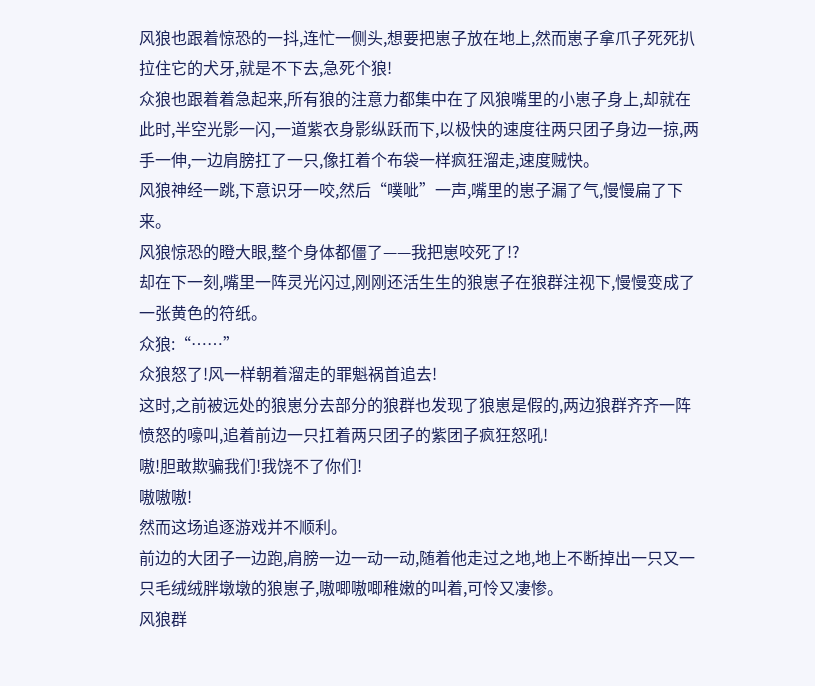风狼也跟着惊恐的一抖,连忙一侧头,想要把崽子放在地上,然而崽子拿爪子死死扒拉住它的犬牙,就是不下去,急死个狼!
众狼也跟着着急起来,所有狼的注意力都集中在了风狼嘴里的小崽子身上,却就在此时,半空光影一闪,一道紫衣身影纵跃而下,以极快的速度往两只团子身边一掠,两手一伸,一边肩膀扛了一只,像扛着个布袋一样疯狂溜走,速度贼快。
风狼神经一跳,下意识牙一咬,然后“噗呲”一声,嘴里的崽子漏了气,慢慢扁了下来。
风狼惊恐的瞪大眼,整个身体都僵了——我把崽咬死了!?
却在下一刻,嘴里一阵灵光闪过,刚刚还活生生的狼崽子在狼群注视下,慢慢变成了一张黄色的符纸。
众狼:“……”
众狼怒了!风一样朝着溜走的罪魁祸首追去!
这时,之前被远处的狼崽分去部分的狼群也发现了狼崽是假的,两边狼群齐齐一阵愤怒的嚎叫,追着前边一只扛着两只团子的紫团子疯狂怒吼!
嗷!胆敢欺骗我们!我饶不了你们!
嗷嗷嗷!
然而这场追逐游戏并不顺利。
前边的大团子一边跑,肩膀一边一动一动,随着他走过之地,地上不断掉出一只又一只毛绒绒胖墩墩的狼崽子,嗷唧嗷唧稚嫩的叫着,可怜又凄惨。
风狼群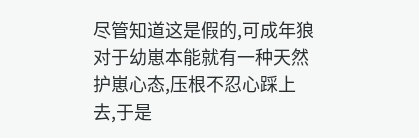尽管知道这是假的,可成年狼对于幼崽本能就有一种天然护崽心态,压根不忍心踩上去,于是